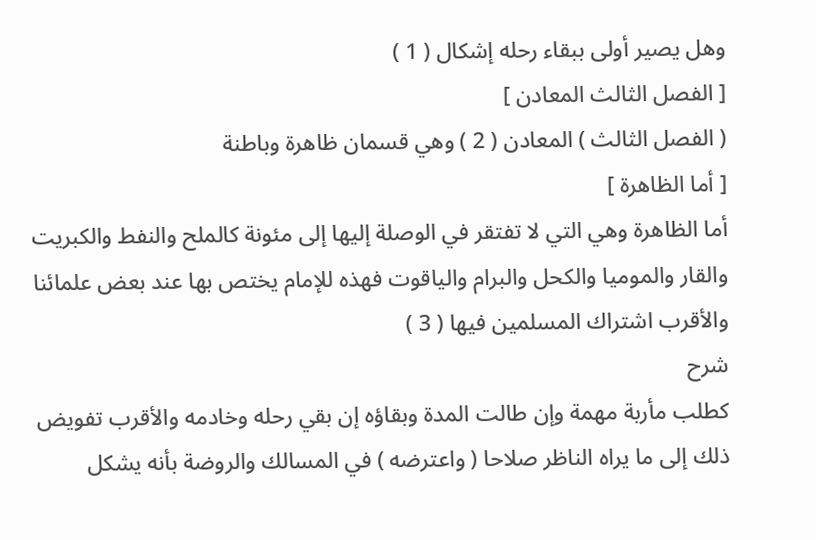وهل يصير أولى ببقاء رحله إشكال ( 1 )
[ الفصل الثالث المعادن ]
( الفصل الثالث ) المعادن ( 2 ) وهي قسمان ظاهرة وباطنة
[ أما الظاهرة ]
أما الظاهرة وهي التي لا تفتقر في الوصلة إليها إلى مئونة كالملح والنفط والكبريت والقار والموميا والكحل والبرام والياقوت فهذه للإمام يختص بها عند بعض علمائنا والأقرب اشتراك المسلمين فيها ( 3 )
شرح
كطلب مأربة مهمة وإن طالت المدة وبقاؤه إن بقي رحله وخادمه والأقرب تفويض ذلك إلى ما يراه الناظر صلاحا ( واعترضه ) في المسالك والروضة بأنه يشكل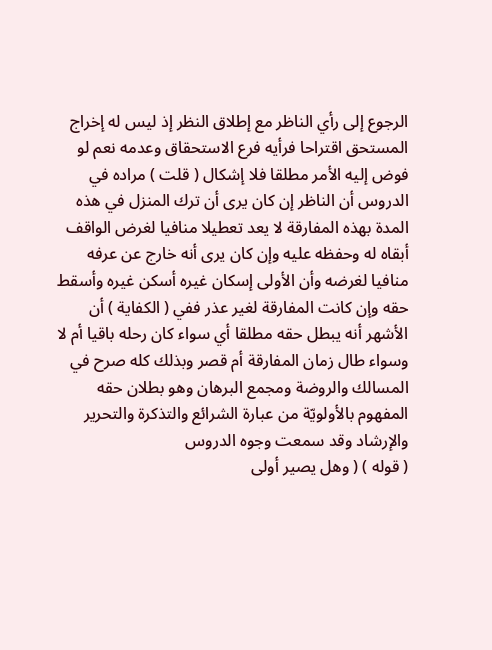الرجوع إلى رأي الناظر مع إطلاق النظر إذ ليس له إخراج المستحق اقتراحا فرأيه فرع الاستحقاق وعدمه نعم لو فوض إليه الأمر مطلقا فلا إشكال ( قلت ) مراده في الدروس أن الناظر إن كان يرى أن ترك المنزل في هذه المدة بهذه المفارقة لا يعد تعطيلا منافيا لغرض الواقف أبقاه له وحفظه عليه وإن كان يرى أنه خارج عن عرفه منافيا لغرضه وأن الأولى إسكان غيره أسكن غيره وأسقط حقه وإن كانت المفارقة لغير عذر ففي ( الكفاية ) أن الأشهر أنه يبطل حقه مطلقا أي سواء كان رحله باقيا أم لا وسواء طال زمان المفارقة أم قصر وبذلك كله صرح في المسالك والروضة ومجمع البرهان وهو بطلان حقه المفهوم بالأولويّة من عبارة الشرائع والتذكرة والتحرير والإرشاد وقد سمعت وجوه الدروس
( قوله ) ( وهل يصير أولى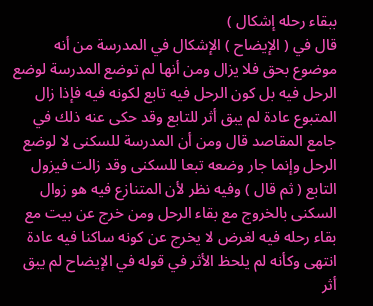ببقاء رحله إشكال )
قال في ( الإيضاح ) الإشكال في المدرسة من أنه موضوع بحق فلا يزال ومن أنها لم توضع المدرسة لوضع الرحل فيه بل كون الرحل فيه تابع لكونه فيه فإذا زال المتبوع عادة لم يبق أثر للتابع وقد حكى عنه ذلك في جامع المقاصد قال ومن أن المدرسة للسكنى لا لوضع الرحل وإنما جار وضعه تبعا للسكنى وقد زالت فيزول التابع ( ثم قال ) وفيه نظر لأن المتنازع فيه هو زوال السكنى بالخروج مع بقاء الرحل ومن خرج عن بيت مع بقاء رحله فيه لغرض لا يخرج عن كونه ساكنا فيه عادة انتهى وكأنه لم يلحظ الأثر في قوله في الإيضاح لم يبق أثر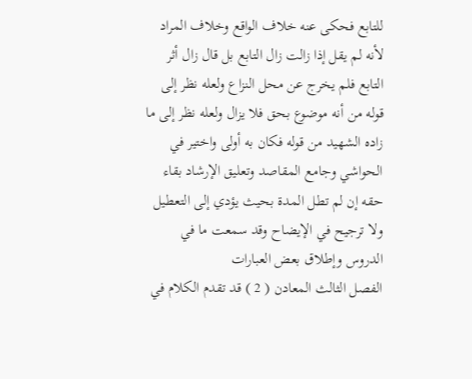للتابع فحكى عنه خلاف الواقع وخلاف المراد لأنه لم يقل إذا زالت زال التابع بل قال زال أثر التابع فلم يخرج عن محل النزاع ولعله نظر إلى قوله من أنه موضوع بحق فلا يزال ولعله نظر إلى ما زاده الشهيد من قوله فكان به أولى واختير في الحواشي وجامع المقاصد وتعليق الإرشاد بقاء حقه إن لم تطل المدة بحيث يؤدي إلى التعطيل ولا ترجيح في الإيضاح وقد سمعت ما في الدروس وإطلاق بعض العبارات
الفصل الثالث المعادن ( 2 ) قد تقدم الكلام في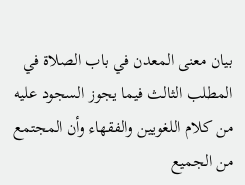بيان معنى المعدن في باب الصلاة في المطلب الثالث فيما يجوز السجود عليه من كلام اللغويين والفقهاء وأن المجتمع من الجميع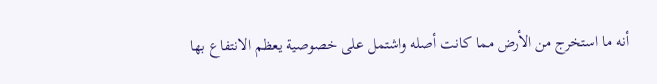أنه ما استخرج من الأرض مما كانت أصله واشتمل على خصوصية يعظم الانتفاع بها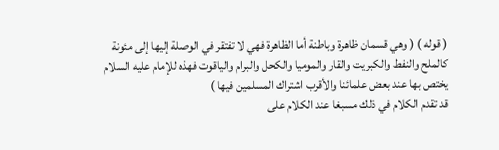( قوله ) ( وهي قسمان ظاهرة وباطنة أما الظاهرة فهي لا تفتقر في الوصلة إليها إلى مئونة كالملح والنفط والكبريت والقار والموميا والكحل والبرام والياقوت فهذه للإمام عليه السلام يختص بها عند بعض علمائنا والأقرب اشتراك المسلمين فيها )
قد تقدم الكلام في ذلك مسبغا عند الكلام على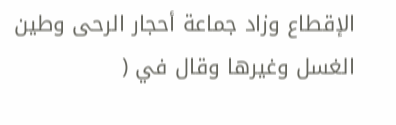الإقطاع وزاد جماعة أحجار الرحى وطين الغسل وغيرها وقال في (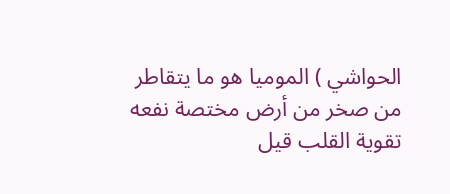الحواشي ) الموميا هو ما يتقاطر من صخر من أرض مختصة نفعه تقوية القلب قيل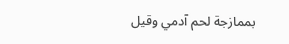بممازجة لحم آدمي وقيل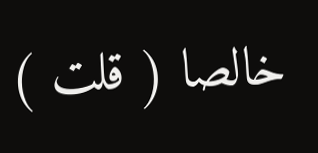خالصا ( قلت )